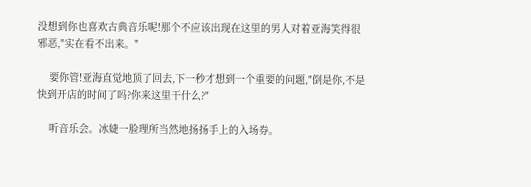没想到你也喜欢古典音乐呢!那个不应该出现在这里的男人对着亚海笑得很邪恶,"实在看不出来。"

    要你管!亚海直觉地顶了回去,下一秒才想到一个重要的问题,"倒是你,不是快到开店的时间了吗?你来这里干什么?"

    听音乐会。冰婕一脸理所当然地扬扬手上的入场券。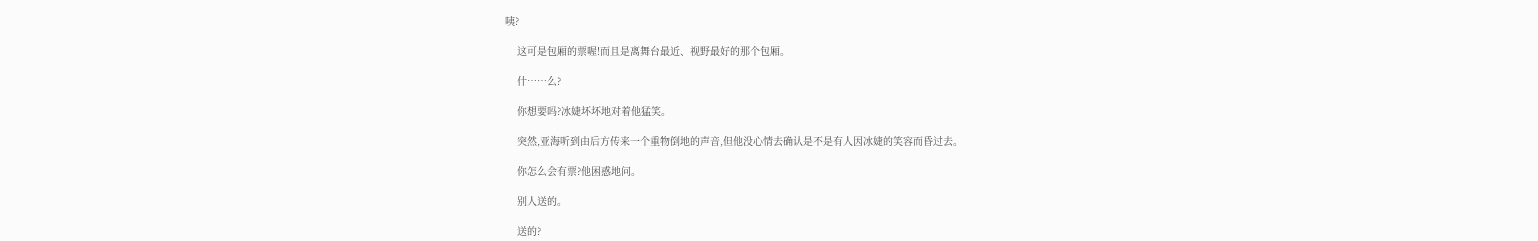咦?

    这可是包厢的票喔!而且是离舞台最近、视野最好的那个包厢。

    什……么?

    你想要吗?冰婕坏坏地对着他猛笑。

    突然,亚海听到由后方传来一个重物倒地的声音,但他没心情去确认是不是有人因冰婕的笑容而昏过去。

    你怎么会有票?他困惑地问。

    别人送的。

    送的?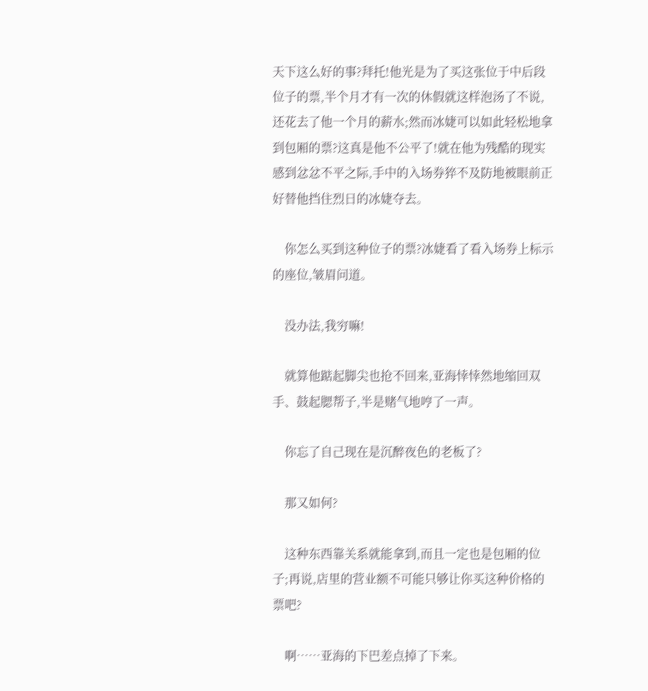天下这么好的事?拜托!他光是为了买这张位于中后段位子的票,半个月才有一次的休假就这样泡汤了不说,还花去了他一个月的薪水;然而冰婕可以如此轻松地拿到包厢的票?这真是他不公平了!就在他为残酷的现实感到忿忿不平之际,手中的入场券猝不及防地被眼前正好替他挡住烈日的冰婕夺去。

    你怎么买到这种位子的票?冰婕看了看入场券上标示的座位,皱眉问道。

    没办法,我穷嘛!

    就算他踮起脚尖也抢不回来,亚海悻悻然地缩回双手、鼓起腮帮子,半是赌气地哼了一声。

    你忘了自己现在是沉醉夜色的老板了?

    那又如何?

    这种东西靠关系就能拿到,而且一定也是包厢的位子;再说,店里的营业额不可能只够让你买这种价格的票吧?

    啊……亚海的下巴差点掉了下来。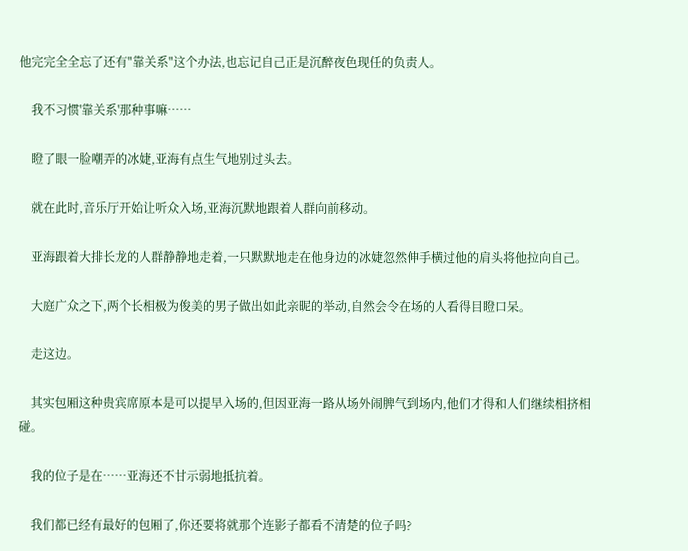他完完全全忘了还有"靠关系"这个办法,也忘记自己正是沉醉夜色现任的负责人。

    我不习惯'靠关系'那种事嘛……

    瞪了眼一脸嘲弄的冰婕,亚海有点生气地别过头去。

    就在此时,音乐厅开始让听众入场,亚海沉默地跟着人群向前移动。

    亚海跟着大排长龙的人群静静地走着,一只默默地走在他身边的冰婕忽然伸手横过他的肩头将他拉向自己。

    大庭广众之下,两个长相极为俊美的男子做出如此亲昵的举动,自然会令在场的人看得目瞪口呆。

    走这边。

    其实包厢这种贵宾席原本是可以提早入场的,但因亚海一路从场外闹脾气到场内,他们才得和人们继续相挤相碰。

    我的位子是在……亚海还不甘示弱地抵抗着。

    我们都已经有最好的包厢了,你还要将就那个连影子都看不清楚的位子吗?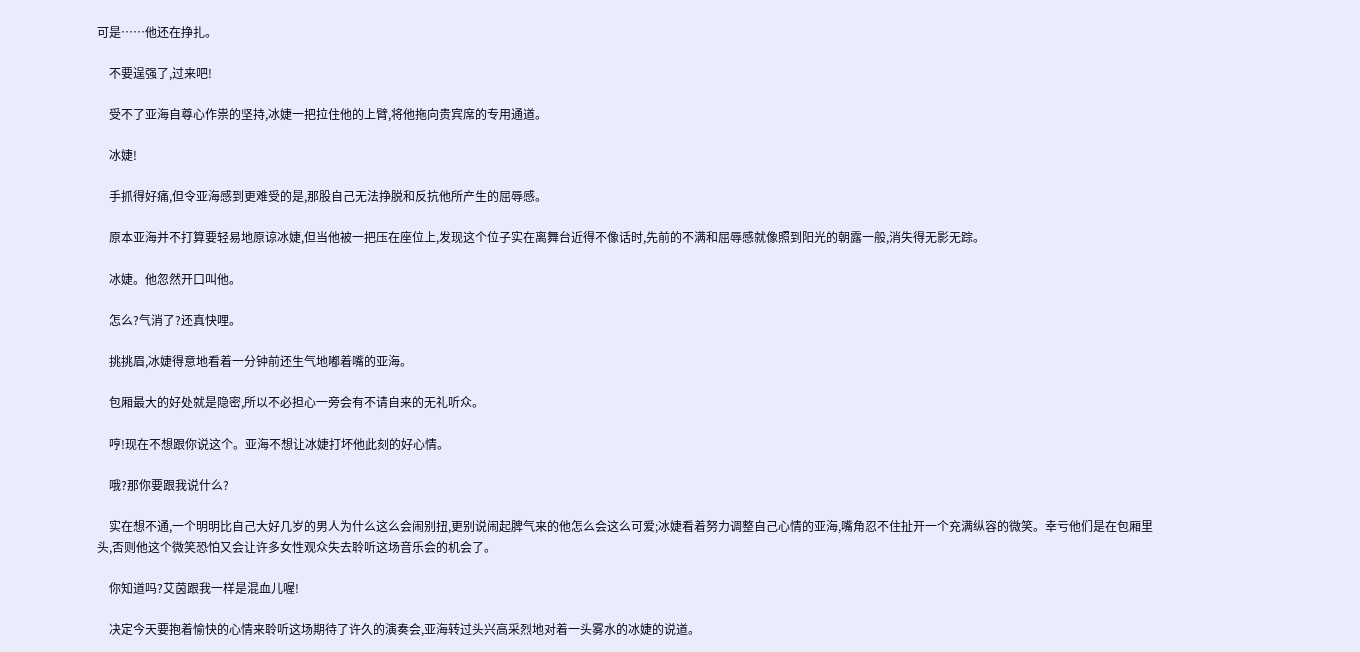可是……他还在挣扎。

    不要逞强了,过来吧!

    受不了亚海自尊心作祟的坚持,冰婕一把拉住他的上臂,将他拖向贵宾席的专用通道。

    冰婕!

    手抓得好痛,但令亚海感到更难受的是,那股自己无法挣脱和反抗他所产生的屈辱感。

    原本亚海并不打算要轻易地原谅冰婕,但当他被一把压在座位上,发现这个位子实在离舞台近得不像话时,先前的不满和屈辱感就像照到阳光的朝露一般,消失得无影无踪。

    冰婕。他忽然开口叫他。

    怎么?气消了?还真快哩。

    挑挑眉,冰婕得意地看着一分钟前还生气地嘟着嘴的亚海。

    包厢最大的好处就是隐密,所以不必担心一旁会有不请自来的无礼听众。

    哼!现在不想跟你说这个。亚海不想让冰婕打坏他此刻的好心情。

    哦?那你要跟我说什么?

    实在想不通,一个明明比自己大好几岁的男人为什么这么会闹别扭,更别说闹起脾气来的他怎么会这么可爱;冰婕看着努力调整自己心情的亚海,嘴角忍不住扯开一个充满纵容的微笑。幸亏他们是在包厢里头,否则他这个微笑恐怕又会让许多女性观众失去聆听这场音乐会的机会了。

    你知道吗?艾茵跟我一样是混血儿喔!

    决定今天要抱着愉快的心情来聆听这场期待了许久的演奏会,亚海转过头兴高采烈地对着一头雾水的冰婕的说道。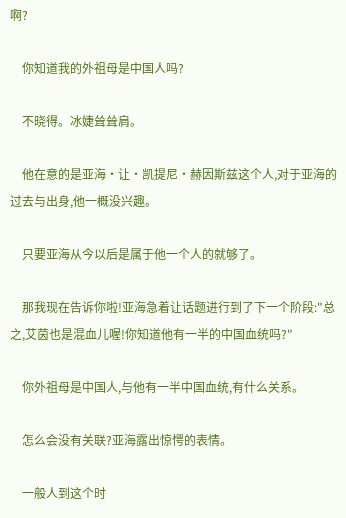啊?

    你知道我的外祖母是中国人吗?

    不晓得。冰婕耸耸肩。

    他在意的是亚海·让·凯提尼·赫因斯兹这个人,对于亚海的过去与出身,他一概没兴趣。

    只要亚海从今以后是属于他一个人的就够了。

    那我现在告诉你啦!亚海急着让话题进行到了下一个阶段:"总之,艾茵也是混血儿喔!你知道他有一半的中国血统吗?"

    你外祖母是中国人,与他有一半中国血统,有什么关系。

    怎么会没有关联?亚海露出惊愕的表情。

    一般人到这个时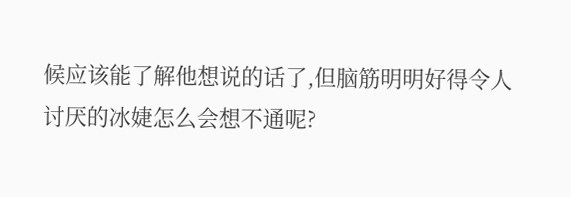候应该能了解他想说的话了,但脑筋明明好得令人讨厌的冰婕怎么会想不通呢?